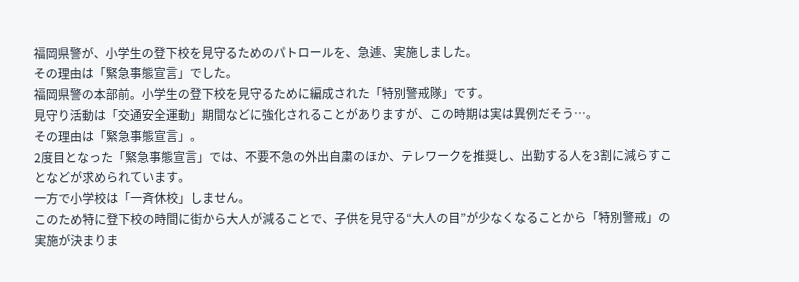福岡県警が、小学生の登下校を見守るためのパトロールを、急遽、実施しました。
その理由は「緊急事態宣言」でした。
福岡県警の本部前。小学生の登下校を見守るために編成された「特別警戒隊」です。
見守り活動は「交通安全運動」期間などに強化されることがありますが、この時期は実は異例だそう…。
その理由は「緊急事態宣言」。
2度目となった「緊急事態宣言」では、不要不急の外出自粛のほか、テレワークを推奨し、出勤する人を3割に減らすことなどが求められています。
一方で小学校は「一斉休校」しません。
このため特に登下校の時間に街から大人が減ることで、子供を見守る“大人の目”が少なくなることから「特別警戒」の実施が決まりま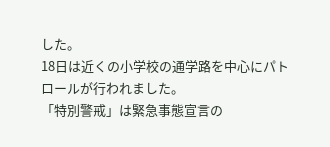した。
18日は近くの小学校の通学路を中心にパトロールが行われました。
「特別警戒」は緊急事態宣言の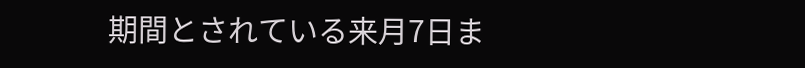期間とされている来月7日ま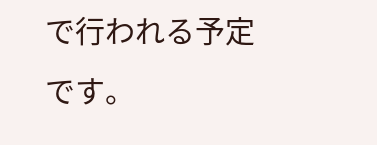で行われる予定です。